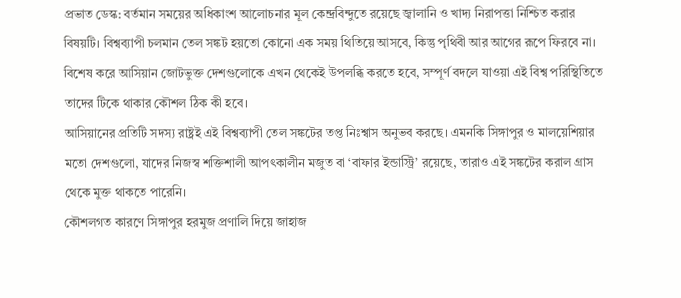প্রভাত ডেস্ক: বর্তমান সময়ের অধিকাংশ আলোচনার মূল কেন্দ্রবিন্দুতে রয়েছে জ্বালানি ও খাদ্য নিরাপত্তা নিশ্চিত করার বিষয়টি। বিশ্বব্যাপী চলমান তেল সঙ্কট হয়তো কোনো এক সময় থিতিয়ে আসবে, কিন্তু পৃথিবী আর আগের রূপে ফিরবে না। বিশেষ করে আসিয়ান জোটভুক্ত দেশগুলোকে এখন থেকেই উপলব্ধি করতে হবে, সম্পূর্ণ বদলে যাওয়া এই বিশ্ব পরিস্থিতিতে তাদের টিকে থাকার কৌশল ঠিক কী হবে।
আসিয়ানের প্রতিটি সদস্য রাষ্ট্রই এই বিশ্বব্যাপী তেল সঙ্কটের তপ্ত নিঃশ্বাস অনুভব করছে। এমনকি সিঙ্গাপুর ও মালয়েশিয়ার মতো দেশগুলো, যাদের নিজস্ব শক্তিশালী আপৎকালীন মজুত বা ‘বাফার ইন্ডাস্ট্রি’ রয়েছে, তারাও এই সঙ্কটের করাল গ্রাস থেকে মুক্ত থাকতে পারেনি।
কৌশলগত কারণে সিঙ্গাপুর হরমুজ প্রণালি দিয়ে জাহাজ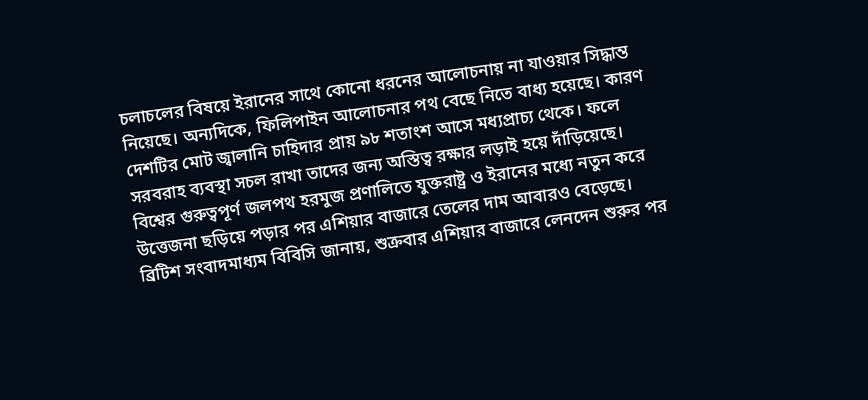চলাচলের বিষয়ে ইরানের সাথে কোনো ধরনের আলোচনায় না যাওয়ার সিদ্ধান্ত নিয়েছে। অন্যদিকে, ফিলিপাইন আলোচনার পথ বেছে নিতে বাধ্য হয়েছে। কারণ দেশটির মোট জ্বালানি চাহিদার প্রায় ৯৮ শতাংশ আসে মধ্যপ্রাচ্য থেকে। ফলে সরবরাহ ব্যবস্থা সচল রাখা তাদের জন্য অস্তিত্ব রক্ষার লড়াই হয়ে দাঁড়িয়েছে।
বিশ্বের গুরুত্বপূর্ণ জলপথ হরমুজ প্রণালিতে যুক্তরাষ্ট্র ও ইরানের মধ্যে নতুন করে উত্তেজনা ছড়িয়ে পড়ার পর এশিয়ার বাজারে তেলের দাম আবারও বেড়েছে।
ব্রিটিশ সংবাদমাধ্যম বিবিসি জানায়, শুক্রবার এশিয়ার বাজারে লেনদেন শুরুর পর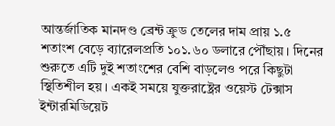আন্তর্জাতিক মানদণ্ড ব্রেন্ট ক্রুড তেলের দাম প্রায় ১.৫ শতাংশ বেড়ে ব্যারেলপ্রতি ১০১.৬০ ডলারে পৌঁছায়। দিনের শুরুতে এটি দুই শতাংশের বেশি বাড়লেও পরে কিছুটা স্থিতিশীল হয়। একই সময়ে যুক্তরাষ্ট্রের ওয়েস্ট টেক্সাস ইন্টারমিডিয়েট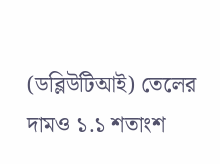(ডব্লিউটিআই) তেলের দামও ১.১ শতাংশ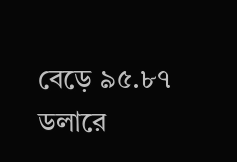বেড়ে ৯৫.৮৭ ডলারে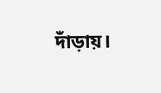দাঁড়ায়।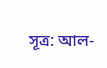সূত্র: আল-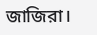জাজিরা।